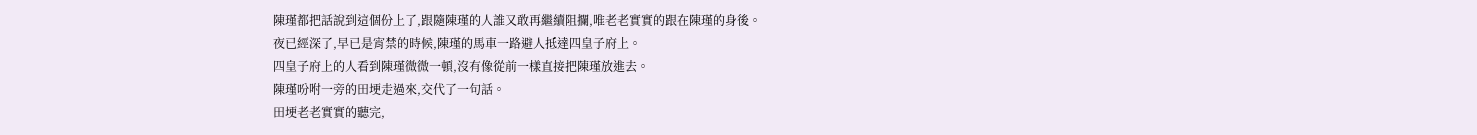陳瑾都把話說到這個份上了,跟隨陳瑾的人誰又敢再繼續阻攔,唯老老實實的跟在陳瑾的身後。
夜已經深了,早已是宵禁的時候,陳瑾的馬車一路避人抵達四皇子府上。
四皇子府上的人看到陳瑾微微一頓,沒有像從前一樣直接把陳瑾放進去。
陳瑾吩咐一旁的田埂走過來,交代了一句話。
田埂老老實實的聽完,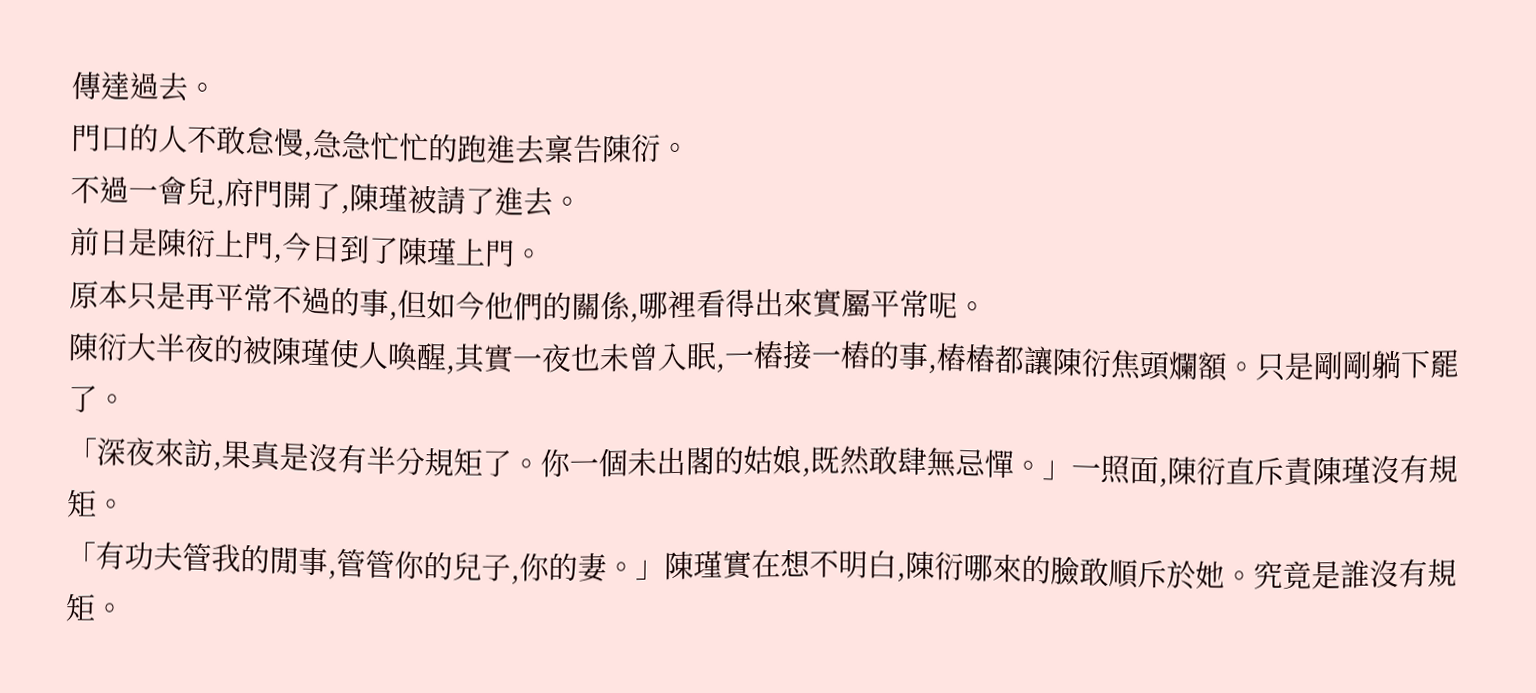傳達過去。
門口的人不敢怠慢,急急忙忙的跑進去稟告陳衍。
不過一會兒,府門開了,陳瑾被請了進去。
前日是陳衍上門,今日到了陳瑾上門。
原本只是再平常不過的事,但如今他們的關係,哪裡看得出來實屬平常呢。
陳衍大半夜的被陳瑾使人喚醒,其實一夜也未曾入眠,一樁接一樁的事,樁樁都讓陳衍焦頭爛額。只是剛剛躺下罷了。
「深夜來訪,果真是沒有半分規矩了。你一個未出閣的姑娘,既然敢肆無忌憚。」一照面,陳衍直斥責陳瑾沒有規矩。
「有功夫管我的閒事,管管你的兒子,你的妻。」陳瑾實在想不明白,陳衍哪來的臉敢順斥於她。究竟是誰沒有規矩。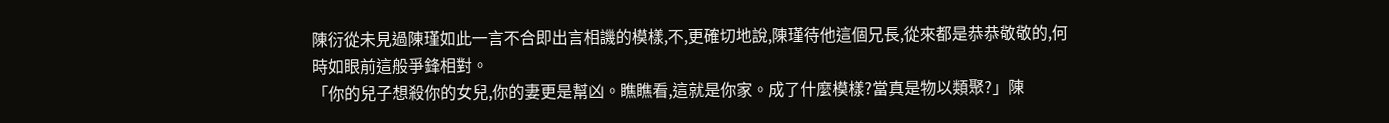陳衍從未見過陳瑾如此一言不合即出言相譏的模樣,不,更確切地說,陳瑾待他這個兄長,從來都是恭恭敬敬的,何時如眼前這般爭鋒相對。
「你的兒子想殺你的女兒,你的妻更是幫凶。瞧瞧看,這就是你家。成了什麼模樣?當真是物以類聚?」陳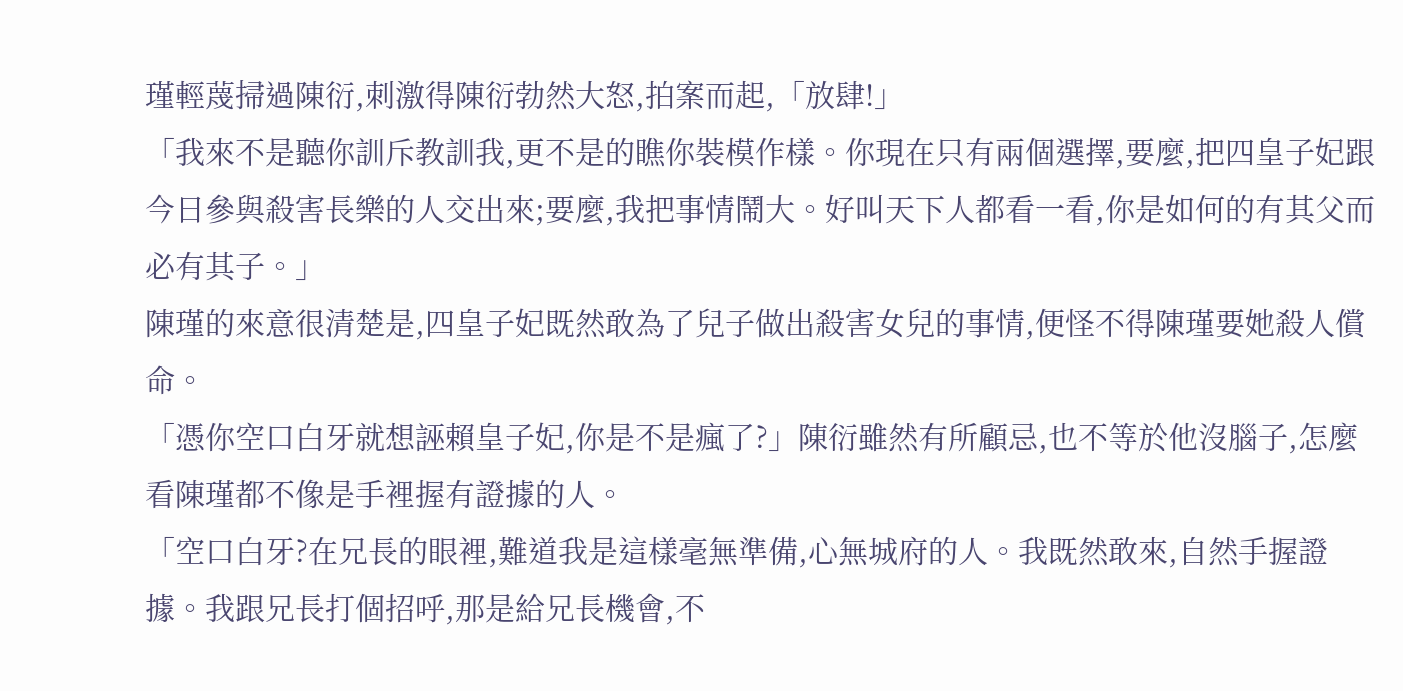瑾輕蔑掃過陳衍,刺激得陳衍勃然大怒,拍案而起,「放肆!」
「我來不是聽你訓斥教訓我,更不是的瞧你裝模作樣。你現在只有兩個選擇,要麼,把四皇子妃跟今日參與殺害長樂的人交出來;要麼,我把事情鬧大。好叫天下人都看一看,你是如何的有其父而必有其子。」
陳瑾的來意很清楚是,四皇子妃既然敢為了兒子做出殺害女兒的事情,便怪不得陳瑾要她殺人償命。
「憑你空口白牙就想誣賴皇子妃,你是不是瘋了?」陳衍雖然有所顧忌,也不等於他沒腦子,怎麼看陳瑾都不像是手裡握有證據的人。
「空口白牙?在兄長的眼裡,難道我是這樣毫無準備,心無城府的人。我既然敢來,自然手握證據。我跟兄長打個招呼,那是給兄長機會,不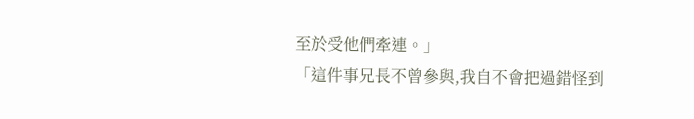至於受他們牽連。」
「這件事兄長不曾參與,我自不會把過錯怪到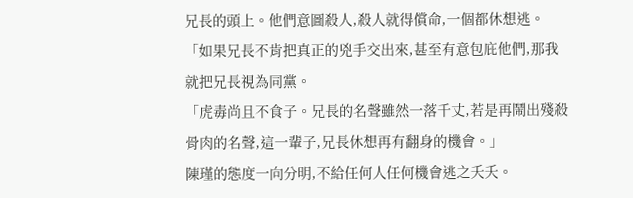兄長的頭上。他們意圖殺人,殺人就得償命,一個都休想逃。
「如果兄長不肯把真正的兇手交出來,甚至有意包庇他們,那我就把兄長視為同黨。
「虎毒尚且不食子。兄長的名聲雖然一落千丈,若是再鬧出殘殺骨肉的名聲,這一輩子,兄長休想再有翻身的機會。」
陳瑾的態度一向分明,不給任何人任何機會逃之夭夭。